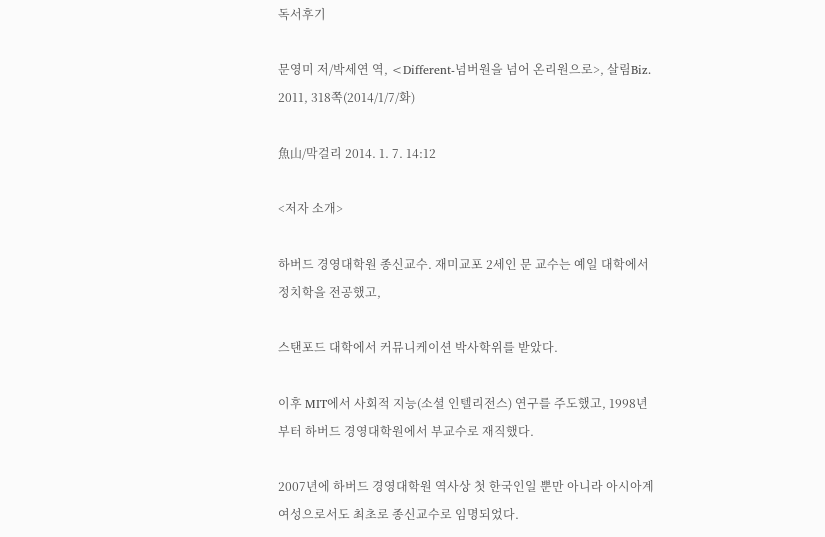독서후기

문영미 저/박세연 역, <Different-넘버원을 넘어 온리원으로>, 살림Biz. 2011, 318쪽(2014/1/7/화)

魚山/막걸리 2014. 1. 7. 14:12

<저자 소개>

하버드 경영대학원 종신교수. 재미교포 2세인 문 교수는 예일 대학에서 정치학을 전공했고,

스탠포드 대학에서 커뮤니케이션 박사학위를 받았다.

이후 MIT에서 사회적 지능(소셜 인텔리전스) 연구를 주도했고, 1998년부터 하버드 경영대학원에서 부교수로 재직했다.

2007년에 하버드 경영대학원 역사상 첫 한국인일 뿐만 아니라 아시아계 여성으로서도 최초로 종신교수로 임명되었다.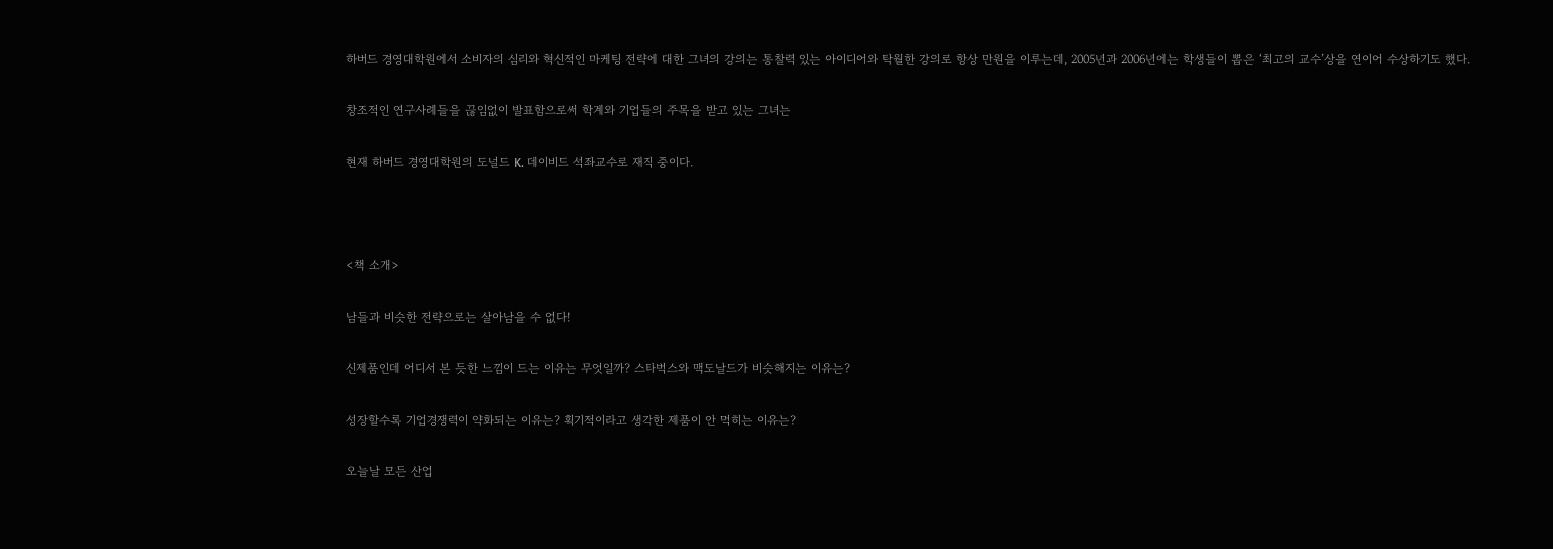하버드 경영대학원에서 소비자의 심리와 혁신적인 마케팅 전략에 대한 그녀의 강의는 통찰력 있는 아이디어와 탁월한 강의로 항상 만원을 이루는데, 2005년과 2006년에는 학생들이 뽑은 ‘최고의 교수’상을 연이어 수상하기도 했다.

창조적인 연구사례들을 끊임없이 발표함으로써 학계와 기업들의 주목을 받고 있는 그녀는

현재 하버드 경영대학원의 도널드 K. 데이비드 석좌교수로 재직 중이다.



<책 소개>

남들과 비슷한 전략으로는 살아남을 수 없다!

신제품인데 어디서 본 듯한 느낌이 드는 이유는 무엇일까? 스타벅스와 맥도날드가 비슷해지는 이유는?

성장할수록 기업경쟁력이 약화되는 이유는? 획기적이라고 생각한 제품이 안 먹히는 이유는?

오늘날 모든 산업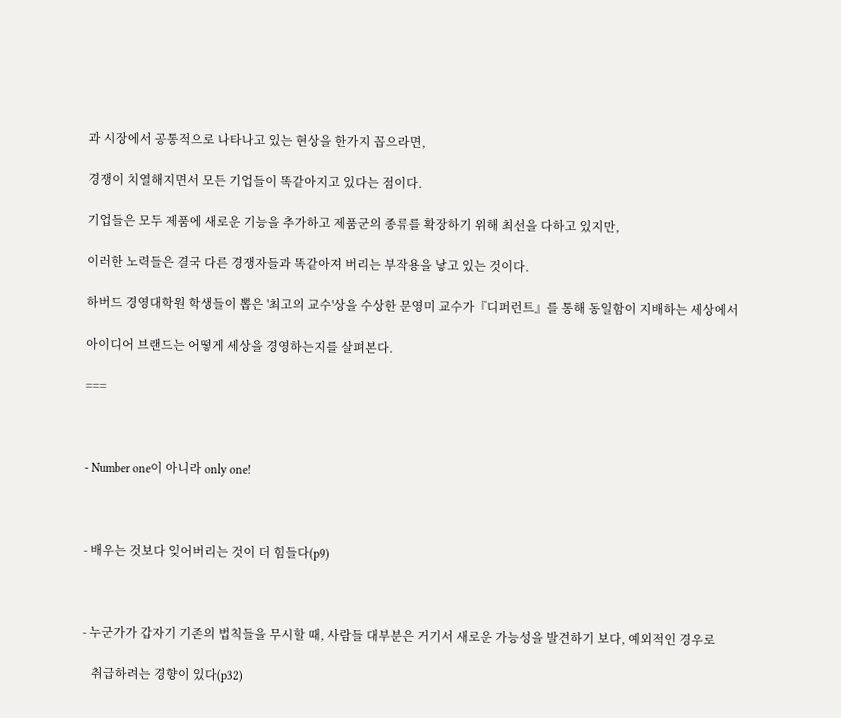과 시장에서 공통적으로 나타나고 있는 현상을 한가지 꼽으라면,

경쟁이 치열해지면서 모든 기업들이 똑같아지고 있다는 점이다.

기업들은 모두 제품에 새로운 기능을 추가하고 제품군의 종류를 확장하기 위해 최선을 다하고 있지만,

이러한 노력들은 결국 다른 경쟁자들과 똑같아져 버리는 부작용을 낳고 있는 것이다.

하버드 경영대학원 학생들이 뽑은 '최고의 교수'상을 수상한 문영미 교수가『디퍼런트』를 통해 동일함이 지배하는 세상에서

아이디어 브랜드는 어떻게 세상을 경영하는지를 살펴본다.

===



- Number one이 아니라 only one!



- 배우는 것보다 잊어버리는 것이 더 힘들다(p9)



- 누군가가 갑자기 기존의 법칙들을 무시할 때, 사람들 대부분은 거기서 새로운 가능성을 발견하기 보다, 예외적인 경우로

   취급하려는 경향이 있다(p32)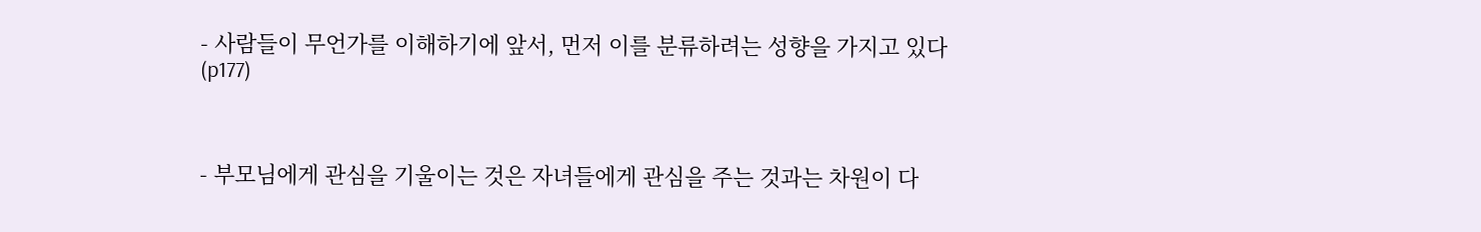- 사람들이 무언가를 이해하기에 앞서, 먼저 이를 분류하려는 성향을 가지고 있다(p177)



- 부모님에게 관심을 기울이는 것은 자녀들에게 관심을 주는 것과는 차원이 다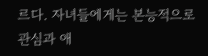르다. 자녀들에게는 본능적으로 관심과 애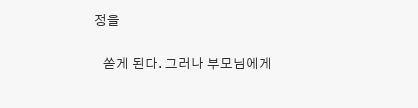정을

   쏟게 된다. 그러나 부모님에게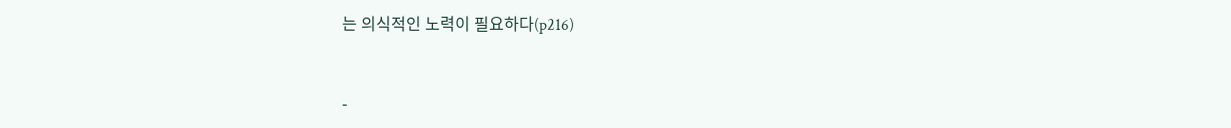는 의식적인 노력이 필요하다(p216)



-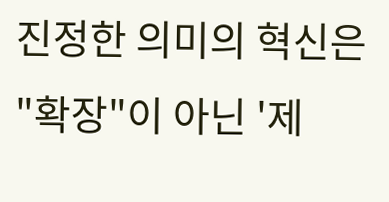진정한 의미의 혁신은 "확장"이 아닌 '제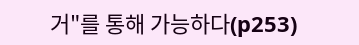거"를 통해 가능하다(p253)